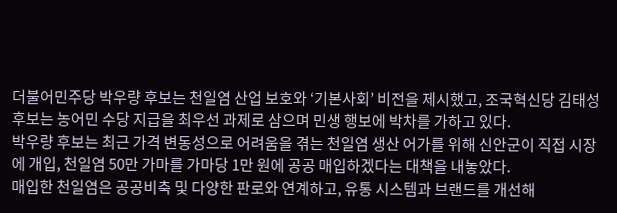더불어민주당 박우량 후보는 천일염 산업 보호와 ‘기본사회’ 비전을 제시했고, 조국혁신당 김태성 후보는 농어민 수당 지급을 최우선 과제로 삼으며 민생 행보에 박차를 가하고 있다.
박우량 후보는 최근 가격 변동성으로 어려움을 겪는 천일염 생산 어가를 위해 신안군이 직접 시장에 개입, 천일염 50만 가마를 가마당 1만 원에 공공 매입하겠다는 대책을 내놓았다.
매입한 천일염은 공공비축 및 다양한 판로와 연계하고, 유통 시스템과 브랜드를 개선해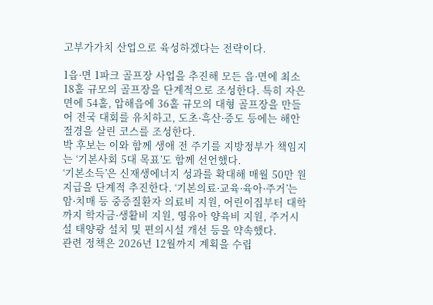고부가가치 산업으로 육성하겠다는 전략이다.

1읍·면 1파크 골프장 사업을 추진해 모든 읍·면에 최소 18홀 규모의 골프장을 단계적으로 조성한다. 특히 자은면에 54홀, 압해읍에 36홀 규모의 대형 골프장을 만들어 전국 대회를 유치하고, 도초·흑산·증도 등에는 해안 절경을 살린 코스를 조성한다.
박 후보는 이와 함께 생애 전 주기를 지방정부가 책임지는 ‘기본사회 5대 목표’도 함께 선언했다.
‘기본소득’은 신재생에너지 성과를 확대해 매월 50만 원 지급을 단계적 추진한다. ‘기본의료·교육·육아·주거’는 암·치매 등 중증질환자 의료비 지원, 어린이집부터 대학까지 학자금·생활비 지원, 영유아 양육비 지원, 주거시설 태양광 설치 및 편의시설 개선 등을 약속했다.
관련 정책은 2026년 12월까지 계획을 수립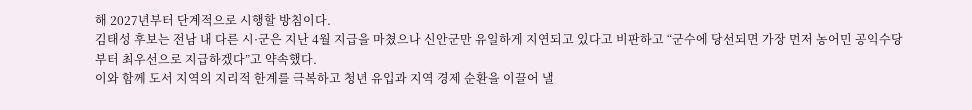해 2027년부터 단계적으로 시행할 방침이다.
김태성 후보는 전남 내 다른 시·군은 지난 4월 지급을 마쳤으나 신안군만 유일하게 지연되고 있다고 비판하고 “군수에 당선되면 가장 먼저 농어민 공익수당부터 최우선으로 지급하겠다”고 약속했다.
이와 함께 도서 지역의 지리적 한계를 극복하고 청년 유입과 지역 경제 순환을 이끌어 낼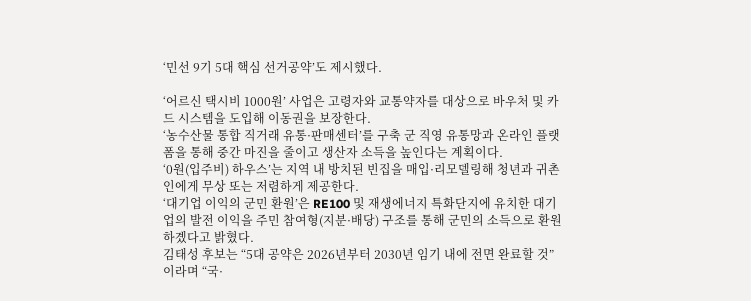‘민선 9기 5대 핵심 선거공약’도 제시했다.

‘어르신 택시비 1000원’ 사업은 고령자와 교통약자를 대상으로 바우처 및 카드 시스템을 도입해 이동권을 보장한다.
‘농수산물 통합 직거래 유통·판매센터’를 구축 군 직영 유통망과 온라인 플랫폼을 통해 중간 마진을 줄이고 생산자 소득을 높인다는 계획이다.
‘0원(입주비) 하우스’는 지역 내 방치된 빈집을 매입·리모델링해 청년과 귀촌인에게 무상 또는 저렴하게 제공한다.
‘대기업 이익의 군민 환원’은 RE100 및 재생에너지 특화단지에 유치한 대기업의 발전 이익을 주민 참여형(지분·배당) 구조를 통해 군민의 소득으로 환원하곘다고 밝혔다.
김태성 후보는 “5대 공약은 2026년부터 2030년 임기 내에 전면 완료할 것”이라며 “국·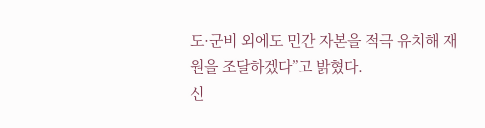도·군비 외에도 민간 자본을 적극 유치해 재원을 조달하겠다”고 밝혔다.
신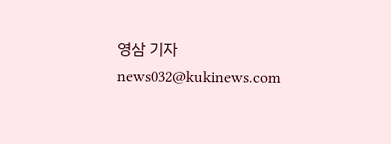영삼 기자 news032@kukinews.com